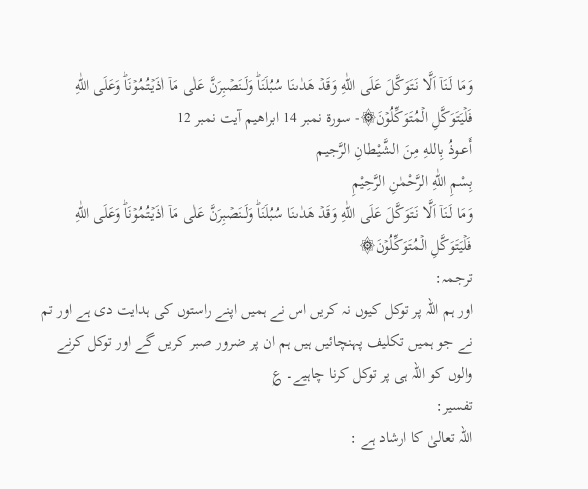وَمَا لَـنَاۤ اَلَّا نَـتَوَكَّلَ عَلَى اللّٰهِ وَقَدۡ هَدٰٮنَا سُبُلَنَاؕ وَلَــنَصۡبِرَنَّ عَلٰى مَاۤ اٰذَيۡتُمُوۡنَاؕ وَعَلَى اللّٰهِ فَلۡيَتَوَكَّلِ الۡمُتَوَكِّلُوۡنَ۞- سورۃ نمبر 14 ابراهيم آیت نمبر 12
أَعـوذُ بِاللهِ مِنَ الشَّيْـطانِ الرَّجيـم
بِسْمِ اللّٰهِ الرَّحْمٰنِ الرَّحِيْمِ
وَمَا لَـنَاۤ اَلَّا نَـتَوَكَّلَ عَلَى اللّٰهِ وَقَدۡ هَدٰٮنَا سُبُلَنَاؕ وَلَــنَصۡبِرَنَّ عَلٰى مَاۤ اٰذَيۡتُمُوۡنَاؕ وَعَلَى اللّٰهِ فَلۡيَتَوَكَّلِ الۡمُتَوَكِّلُوۡنَ۞
ترجمہ:
اور ہم اللہ پر توکل کیوں نہ کریں اس نے ہمیں اپنے راستوں کی ہدایت دی ہے اور تم نے جو ہمیں تکلیف پہنچائیں ہیں ہم ان پر ضرور صبر کریں گے اور توکل کرنے والوں کو اللہ ہی پر توکل کرنا چاہیے۔ ؏
تفسیر:
اللہ تعالیٰ کا ارشاد ہے :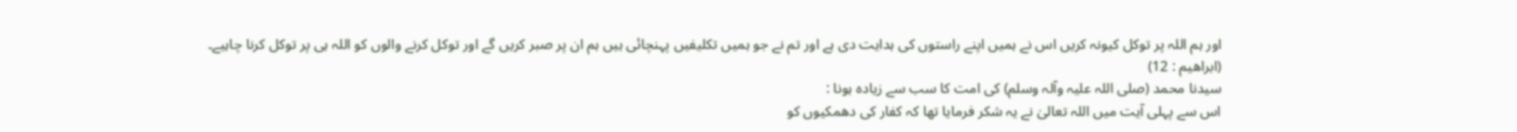اور ہم اللہ پر توکل کیونہ کریں اس نے ہمیں اپنے راستوں کی ہدایت دی ہے اور تم نے جو ہمیں تکلیفیں پہنچائی ہیں ہم ان پر صبر کریں گے اور توکل کرنے والوں کو اللہ ہی پر توکل کرنا چاہیے۔ (ابراھیم : 12)
سیدنا محمد (صلی اللہ علیہ وآلہ وسلم) کی امت کا سب سے زیادہ ہونا :
اس سے پہلی آیت میں اللہ تعالیٰ نے یہ شکر فرمایا تھا کہ کفار کی دھمکیوں کو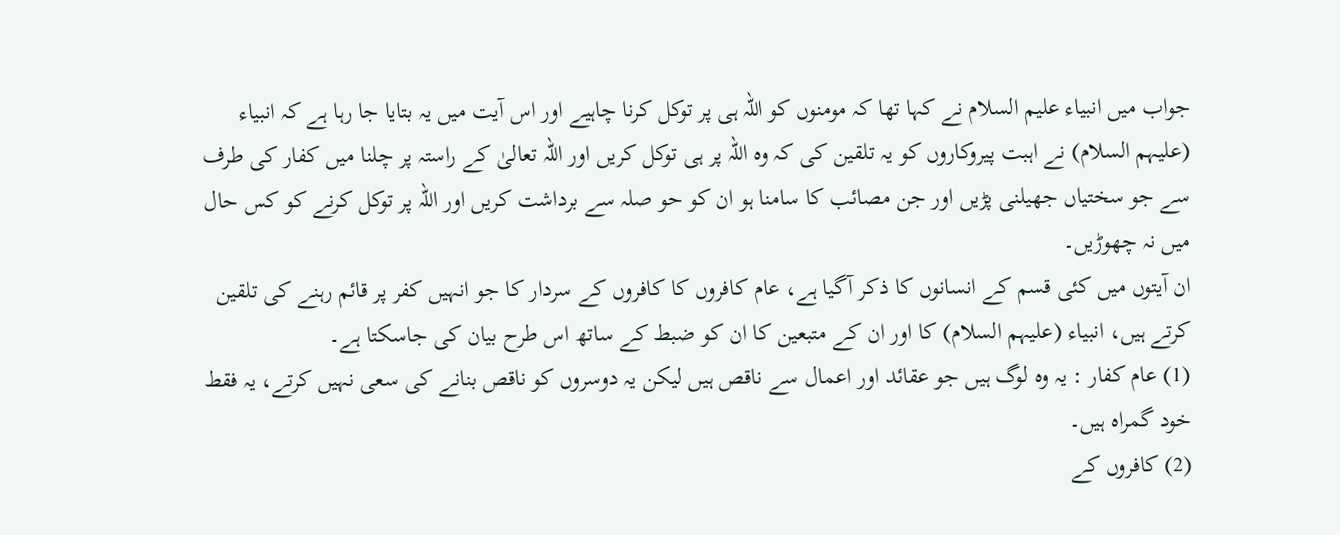جواب میں انبیاء علیم السلام نے کہا تھا کہ مومنوں کو اللہ ہی پر توکل کرنا چاہیے اور اس آیت میں یہ بتایا جا رہا ہے کہ انبیاء (علیہم السلام) نے اہبت پیروکاروں کو یہ تلقین کی کہ وہ اللہ پر ہی توکل کریں اور اللہ تعالیٰ کے راستہ پر چلنا میں کفار کی طرف سے جو سختیاں جھیلنی پڑیں اور جن مصائب کا سامنا ہو ان کو حو صلہ سے برداشت کریں اور اللہ پر توکل کرنے کو کس حال میں نہ چھوڑیں۔
ان آیتوں میں کئی قسم کے انسانوں کا ذکر آگیا ہے، عام کافروں کا کافروں کے سردار کا جو انہیں کفر پر قائم رہنے کی تلقین کرتے ہیں، انبیاء (علیہم السلام) کا اور ان کے متبعین کا ان کو ضبط کے ساتھ اس طرح بیان کی جاسکتا ہے۔
(1) عام کفار : یہ وہ لوگ ہیں جو عقائد اور اعمال سے ناقص ہیں لیکن یہ دوسروں کو ناقص بنانے کی سعی نہیں کرتے، یہ فقط خود گمراہ ہیں۔
(2) کافروں کے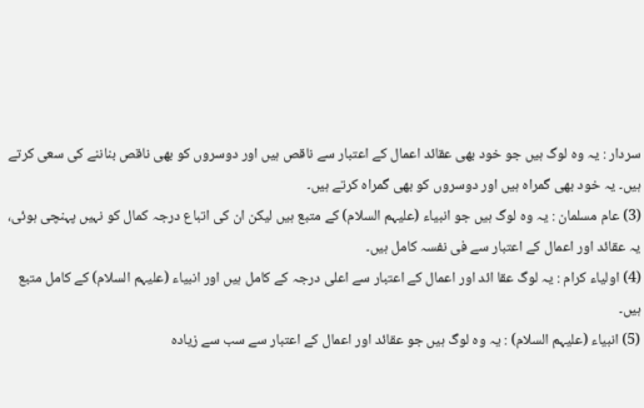سردار : یہ وہ لوگ ہیں جو خود بھی عقائد اعمال کے اعتبار سے ناقص ہیں اور دوسروں کو بھی ناقص بناننے کی سعی کرتے ہیں۔ یہ خود بھی گمراہ ہیں اور دوسروں کو بھی گمراہ کرتے ہیں۔
(3) عام مسلمان : یہ وہ لوگ ہیں جو انبیاء (علیہم السلام) کے متبع ہیں لیکن ان کی اتباع درجہ کمال کو نہیں پہنچی ہوئی، یہ عقائد اور اعمال کے اعتبار سے فی نفسہ کامل ہیں۔
(4) اولیاء کرام : یہ لوگ عقا ائد اور اعمال کے اعتبار سے اعلی درجہ کے کامل ہیں اور انبیاء (علیہم السلام) کے کامل متبع ہیں۔
(5) انبیاء (علیہم السلام) : یہ وہ لوگ ہیں جو عقائد اور اعمال کے اعتبار سے سب سے زیادہ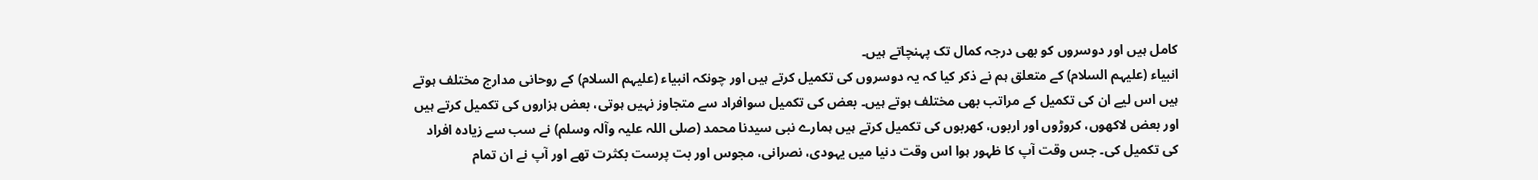کامل ہیں اور دوسروں کو بھی درجہ کمال تک پہنچاتے ہیں۔
انبیاء (علیہم السلام) کے متعلق ہم نے ذکر کیا کہ یہ دوسروں کی تکمیل کرتے ہیں اور چونکہ انبیاء (علیہم السلام) کے روحانی مدارج مختلف ہوتے ہیں اس لیے ان کی تکمیل کے مراتب بھی مختلف ہوتے ہیں۔ بعض کی تکمیل سوافراد سے متجاوز نہیں ہوتی، بعض ہزاروں کی تکمیل کرتے ہیں اور بعض لاکھوں، کروڑوں اور اربوں، کھربوں کی تکمیل کرتے ہیں ہمارے نبی سیدنا محمد (صلی اللہ علیہ وآلہ وسلم) نے سب سے زیادہ افراد کی تکمیل کی۔ جس وقت آپ کا ظہور ہوا اس وقت دنیا میں یہودی، نصرانی، مجوس اور بت پرست بکثرت تھے اور آپ نے ان تمام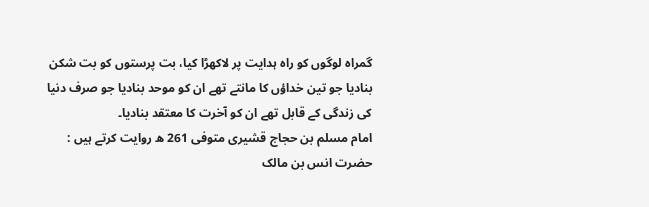گمراہ لوگوں کو راہ ہدایت پر لاکھڑا کیا، بت پرستوں کو بت شکن بنادیا جو تین خداؤں کا مانتے تھے ان کو موحد بنادیا جو صرف دنیا کی زندگی کے قابل تھے ان کو آخرت کا معتقد بنادیا۔
امام مسلم بن حجاج قشیری متوفی 261 ھ روایت کرتے ہیں :
حضرت انس بن مالک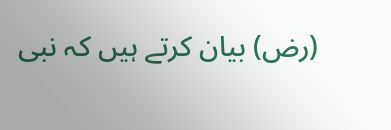(رض) بیان کرتے ہیں کہ نبی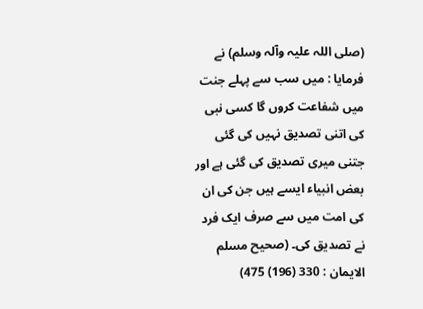(صلی اللہ علیہ وآلہ وسلم) نے فرمایا : میں سب سے پہلے جنت میں شفاعت کروں گا کسی نبی کی اتنی تصدیق نہیں کی گئی جتنی میری تصدیق کی گئی ہے اور بعض انبیاء ایسے ہیں جن کی ان کی امت میں سے صرف ایک فرد نے تصدیق کی۔ (صحیح مسلم الایمان : 330 (196) 475)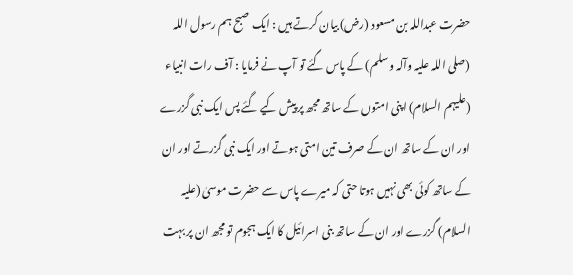حضرت عبداللہ بن مسعود (رض) بیان کرتے ہیں : ایک صبح ہم رسول اللہ (صلی اللہ علیہ وآلہ وسلم) کے پاس گئے تو آپ نے فرمایا : آف رات انبیاء (علیہم السلام) اپنی امتوں کے ساتھ مجھ پر پیش کیے گئے پس ایک نبی گزرے اور ان کے ساتھ ان کے صرف تین امتی ہوتے اور ایک نبی گزرتے اور ان کے ساتھ کوئی بھی نہیں ہوتا حتی کہ میرے پاس سے حضرت موسیٰ (علیہ السلام) گزرے اور ان کے ساتھ بنی اسرائیل کا ایک ہجوم تو مجھ ان پر بہت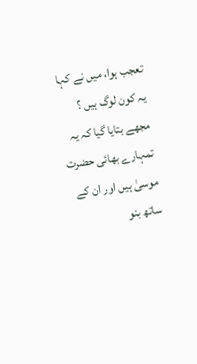تعجب ہوا، میں نے کہا یہ کون لوگ ہیں ؟ مجھے بتایا گیا کہ یہ تمہارے بھائی حضرت موسیٰ ہیں اور ان کے ساتھ بنو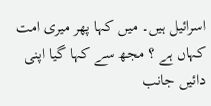اسرائیل ہیں۔ میں کہا پھر میری امت کہاں ہے ؟ مجھ سے کہا گیا اپنی دائیں جانب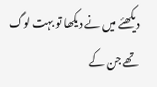دیکھئے میں نے دیکھا تو بہت لوگ تھے جن کے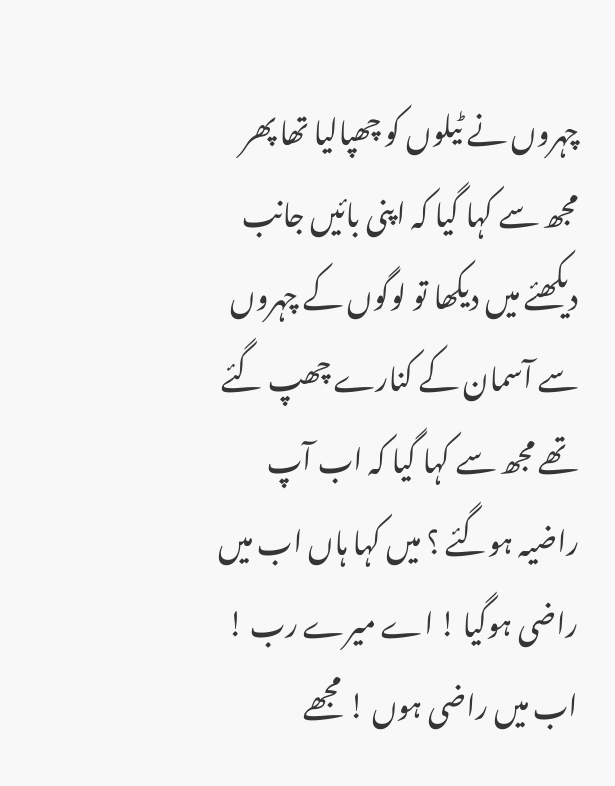چہروں نے ٹیلوں کو چھپالیا تھا پھر مجھ سے کہا گیا کہ اپنی بائیں جانب دیکھئے میں دیکھا تو لوگوں کے چہروں سے آسمان کے کنارے چھپ گئے تھے مجھ سے کہا گیا کہ اب آپ راضیہ ہوگئے ؟ میں کہا ہاں اب میں راضی ہوگیا ! اے میرے رب ! اب میں راضی ہوں ! مجھے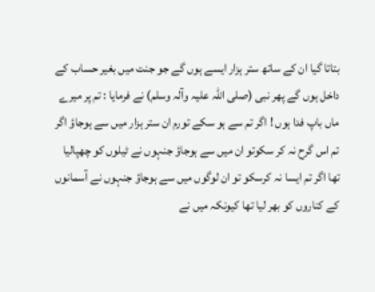بتاتا گیا ان کے ساتھ ستر ہزار ایسے ہوں گے جو جنت میں بغیر حساب کے داخل ہوں گے پھر نبی (صلی اللہ علیہ وآلہ وسلم) نے فرمایا : تم پر میرے ماں باپ فدا ہوں ! اگر تم سے ہو سکے تورم ان ستر ہزار میں سے ہوجاؤ اگر تم اس گرح نہ کر سکوتو ان میں سے ہوجاؤ جنہوں نے ٹیلوں کو چھپالیا تھا اگر تم ایسا نہ کرسکو تو ان لوگوں میں سے ہوجاؤ جنہوں نے آسمانوں کے کناروں کو بھر لیا تھا کیونکہ میں نے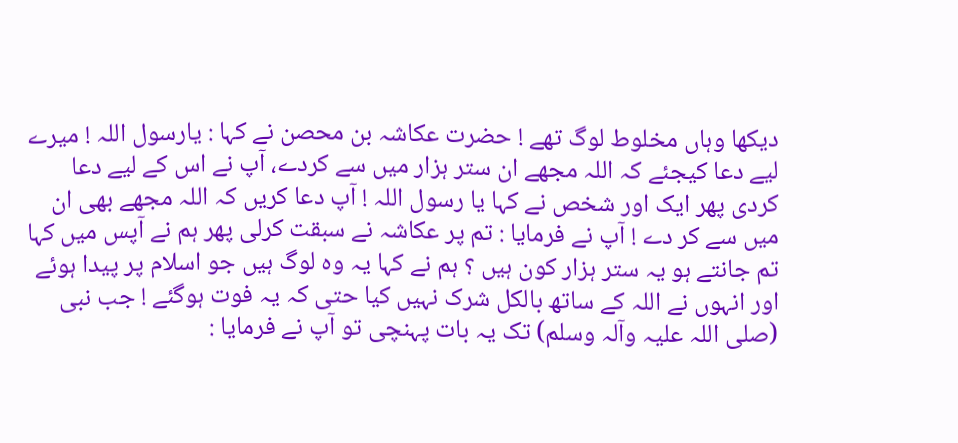دیکھا وہاں مخلوط لوگ تھے ! حضرت عکاشہ بن محصن نے کہا : یارسول اللہ ! میرے لیے دعا کیجئے کہ اللہ مجھے ان ستر ہزار میں سے کردے، آپ نے اس کے لیے دعا کردی پھر ایک اور شخص نے کہا یا رسول اللہ ! آپ دعا کریں کہ اللہ مجھے بھی ان میں سے کر دے ! آپ نے فرمایا : تم پر عکاشہ نے سبقت کرلی پھر ہم نے آپس میں کہا تم جانتے ہو یہ ستر ہزار کون ہیں ؟ ہم نے کہا یہ وہ لوگ ہیں جو اسلام پر پیدا ہوئے اور انہوں نے اللہ کے ساتھ بالکل شرک نہیں کیا حتی کہ یہ فوت ہوگئے ! جب نبی (صلی اللہ علیہ وآلہ وسلم) تک یہ بات پہنچی تو آپ نے فرمایا :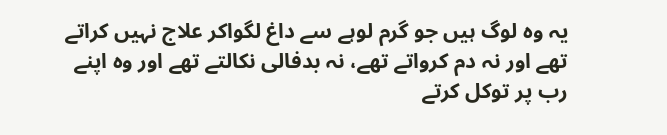یہ وہ لوگ ہیں جو گرم لوہے سے داغ لگواکر علاج نہیں کراتے تھے اور نہ دم کرواتے تھے، نہ بدفالی نکالتے تھے اور وہ اپنے رب پر توکل کرتے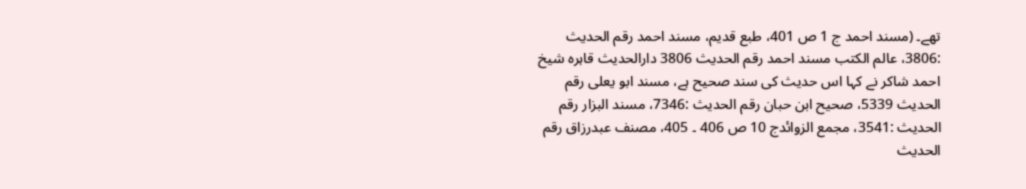تھے۔ (مسند احمد ج 1 ص 401، طبع قدیم، مسند احمد رقم الحدیث :3806، عالم الکتب مسند احمد رقم الحدیث 3806 دارالحدیث قاہرہ شیخ احمد شاکر نے کہا اس حدیث کی سند صحیح ہے، مسند ابو یعلی رقم الحدیث 5339، صحیح ابن حبان رقم الحدیث :7346، مسند البزار رقم الحدیث :3541، مجمع الزوائدج 10 ص 406 ۔ 405، مصنف عبدرزاق رقم الحدیث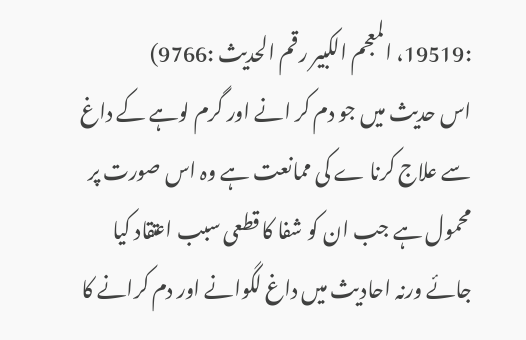:19519، المعجم الکبیر رقم الحدیث :9766)
اس حدیث میں جو دم کر انے اور گرم لوہے کے داغ سے علاج کرنا ے کی ممانعت ہے وہ اس صورت پر محمول ہے جب ان کو شفا کا قطعی سبب اعتقاد کیا جائے ورنہ احادیث میں داغ لگوانے اور دم کرانے کا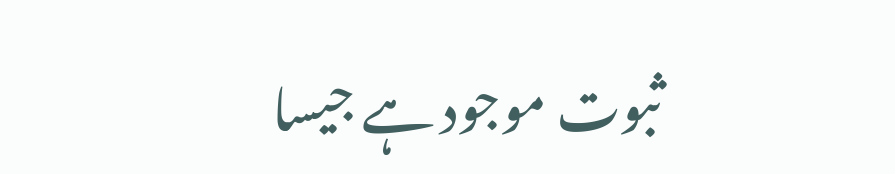ثبوت موجود ہے جیسا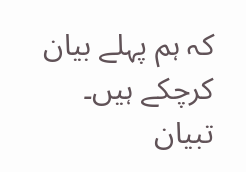کہ ہم پہلے بیان کرچکے ہیں۔
تبیان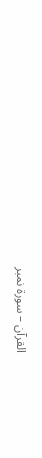القرآن – سورۃ نمبر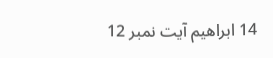14 ابراهيم آیت نمبر 12